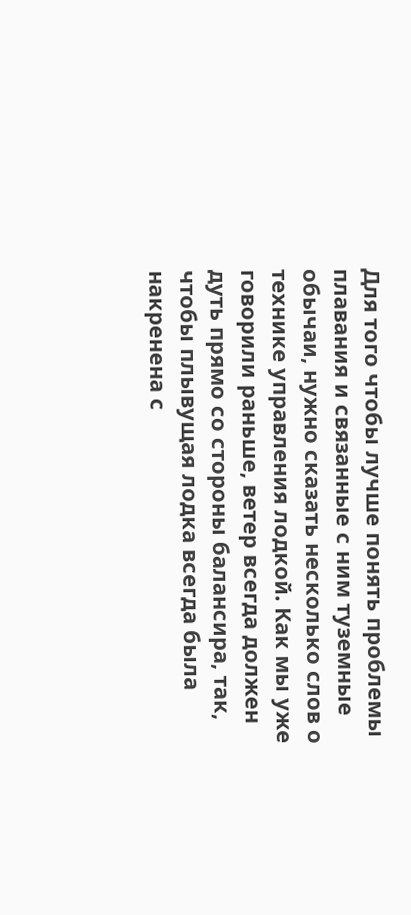Для того чтобы лучше понять проблемы плавания и связанные с ним туземные обычаи, нужно сказать несколько слов о технике управления лодкой. Как мы уже говорили раньше, ветер всегда должен дуть прямо со стороны балансира, так, чтобы плывущая лодка всегда была накренена с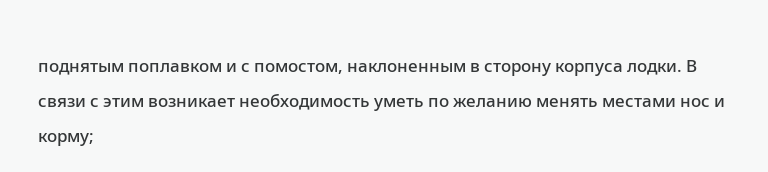поднятым поплавком и с помостом, наклоненным в сторону корпуса лодки. В связи с этим возникает необходимость уметь по желанию менять местами нос и корму;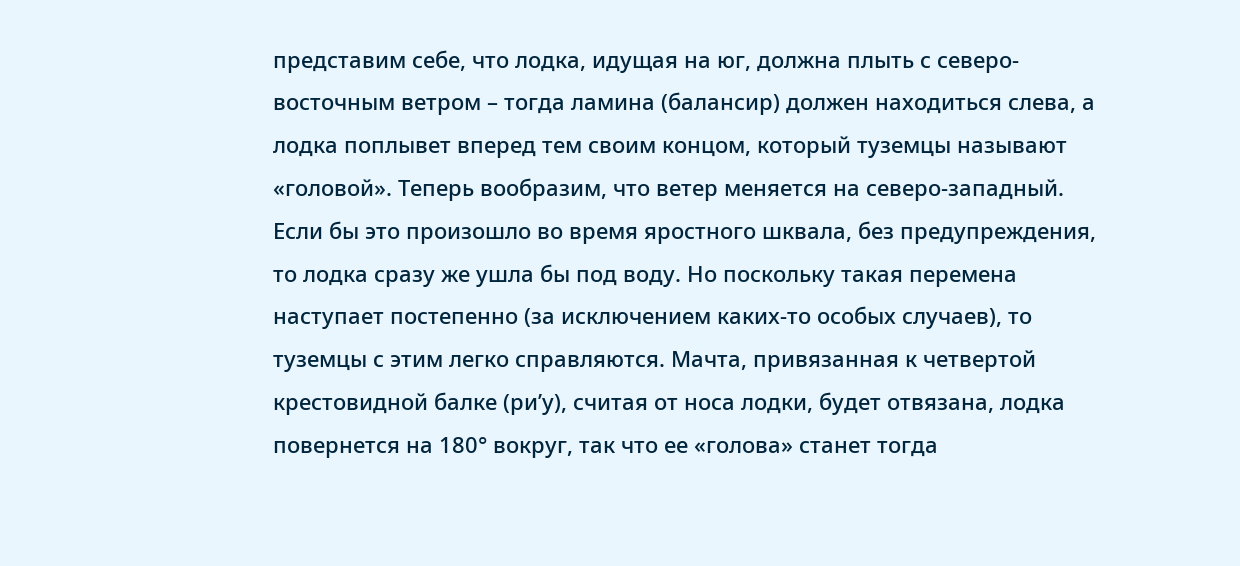представим себе, что лодка, идущая на юг, должна плыть с северо-восточным ветром – тогда ламина (балансир) должен находиться слева, а лодка поплывет вперед тем своим концом, который туземцы называют «головой». Теперь вообразим, что ветер меняется на северо-западный. Если бы это произошло во время яростного шквала, без предупреждения, то лодка сразу же ушла бы под воду. Но поскольку такая перемена наступает постепенно (за исключением каких-то особых случаев), то туземцы с этим легко справляются. Мачта, привязанная к четвертой крестовидной балке (ри’у), считая от носа лодки, будет отвязана, лодка повернется на 180° вокруг, так что ее «голова» станет тогда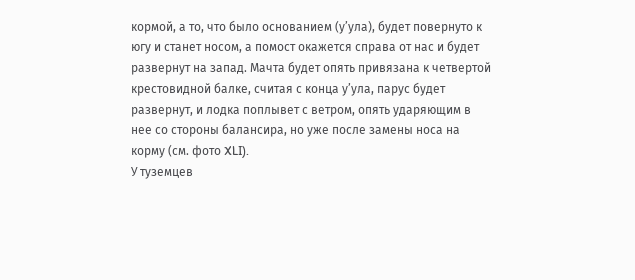кормой, а то, что было основанием (у’ула), будет повернуто к югу и станет носом, а помост окажется справа от нас и будет развернут на запад. Мачта будет опять привязана к четвертой крестовидной балке, считая с конца у’ула, парус будет развернут, и лодка поплывет с ветром, опять ударяющим в нее со стороны балансира, но уже после замены носа на корму (см. фото XLI).
У туземцев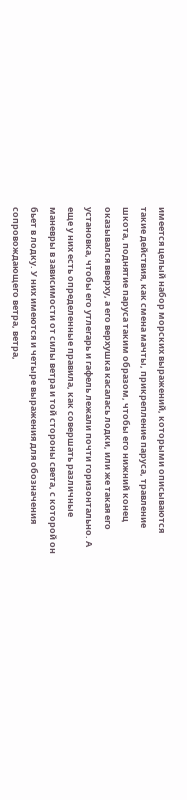имеется целый набор морских выражений, которыми описываются такие действия, как смена мачты, прикрепление паруса, травление шкота, поднятие паруса таким образом, чтобы его нижний конец оказывался вверху, а его верхушка касалась лодки, или же такая его установка, чтобы его утлегарь и гафель лежали почти горизонтально. А еще у них есть определенные правила, как совершать различные маневры в зависимости от силы ветра и той стороны света, с которой он бьет в лодку. У них имеются и четыре выражения для обозначения сопровождающего ветра, ветра,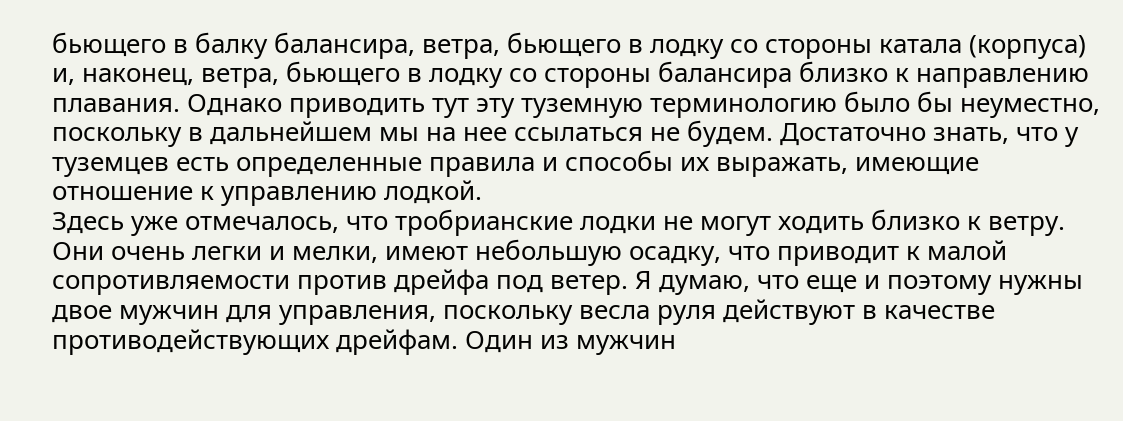бьющего в балку балансира, ветра, бьющего в лодку со стороны катала (корпуса) и, наконец, ветра, бьющего в лодку со стороны балансира близко к направлению плавания. Однако приводить тут эту туземную терминологию было бы неуместно, поскольку в дальнейшем мы на нее ссылаться не будем. Достаточно знать, что у туземцев есть определенные правила и способы их выражать, имеющие отношение к управлению лодкой.
Здесь уже отмечалось, что тробрианские лодки не могут ходить близко к ветру. Они очень легки и мелки, имеют небольшую осадку, что приводит к малой сопротивляемости против дрейфа под ветер. Я думаю, что еще и поэтому нужны двое мужчин для управления, поскольку весла руля действуют в качестве противодействующих дрейфам. Один из мужчин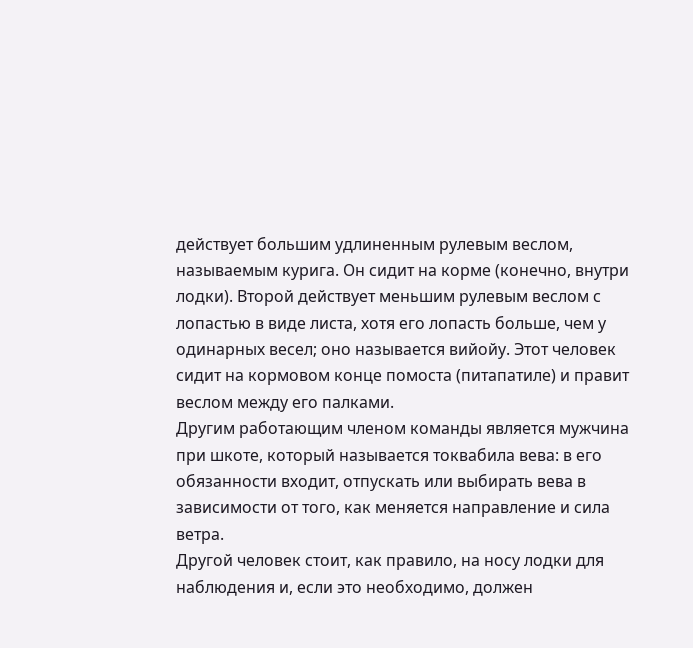действует большим удлиненным рулевым веслом, называемым курига. Он сидит на корме (конечно, внутри лодки). Второй действует меньшим рулевым веслом с лопастью в виде листа, хотя его лопасть больше, чем у одинарных весел; оно называется вийойу. Этот человек сидит на кормовом конце помоста (питапатиле) и правит веслом между его палками.
Другим работающим членом команды является мужчина при шкоте, который называется токвабила вева: в его обязанности входит, отпускать или выбирать вева в зависимости от того, как меняется направление и сила ветра.
Другой человек стоит, как правило, на носу лодки для наблюдения и, если это необходимо, должен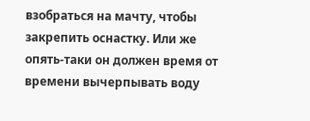взобраться на мачту, чтобы закрепить оснастку. Или же опять-таки он должен время от времени вычерпывать воду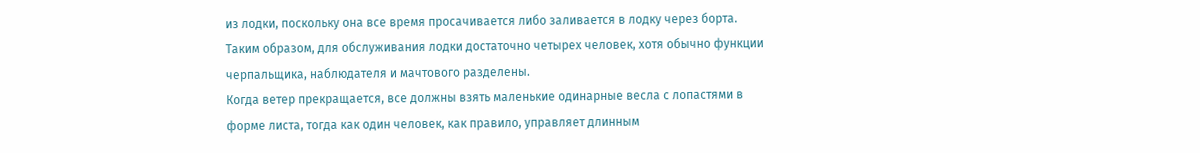из лодки, поскольку она все время просачивается либо заливается в лодку через борта. Таким образом, для обслуживания лодки достаточно четырех человек, хотя обычно функции черпальщика, наблюдателя и мачтового разделены.
Когда ветер прекращается, все должны взять маленькие одинарные весла с лопастями в форме листа, тогда как один человек, как правило, управляет длинным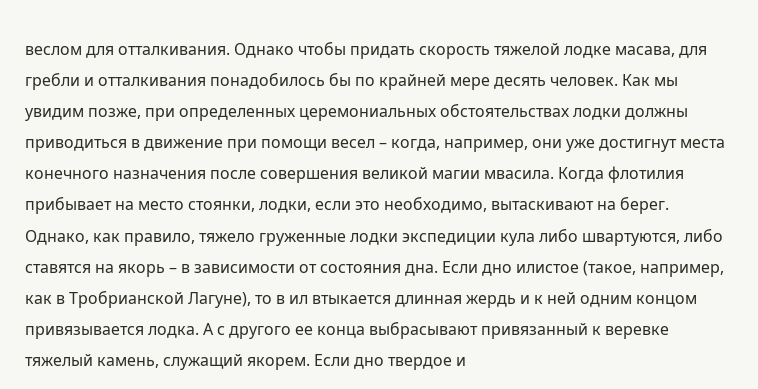веслом для отталкивания. Однако чтобы придать скорость тяжелой лодке масава, для гребли и отталкивания понадобилось бы по крайней мере десять человек. Как мы увидим позже, при определенных церемониальных обстоятельствах лодки должны приводиться в движение при помощи весел – когда, например, они уже достигнут места конечного назначения после совершения великой магии мвасила. Когда флотилия прибывает на место стоянки, лодки, если это необходимо, вытаскивают на берег. Однако, как правило, тяжело груженные лодки экспедиции кула либо швартуются, либо ставятся на якорь – в зависимости от состояния дна. Если дно илистое (такое, например, как в Тробрианской Лагуне), то в ил втыкается длинная жердь и к ней одним концом привязывается лодка. А с другого ее конца выбрасывают привязанный к веревке тяжелый камень, служащий якорем. Если дно твердое и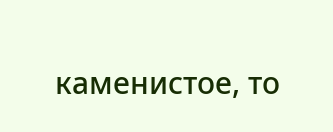каменистое, то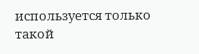используется только такой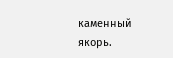каменный якорь.